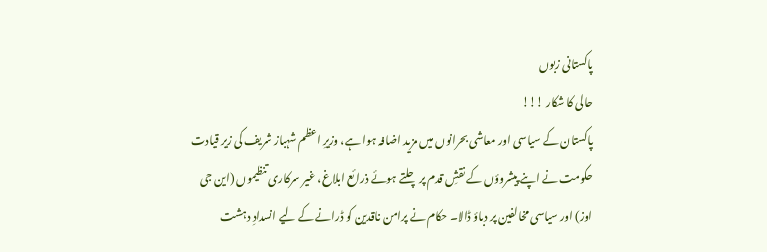پاکستانی زبوں
حالی کا شکار !!!
پاکستان کے سیاسی اور معاشی بحرانوں میں مزید اضافہ ہوا ہے، وزیرِ اعظم شہباز شریف کی زیر قیادت حکومت نے اپنے پیشروؤں کے نقشِ قدم پر چلتے ہوئے ذرائع ابلاغ، غیر سرکاری تنظیموں (این جی اوز) اور سیاسی مخالفین پر دباؤ ڈالا۔ حکام نے پرامن ناقدین کو ڈرانے کے لیے انسدادِ دہشت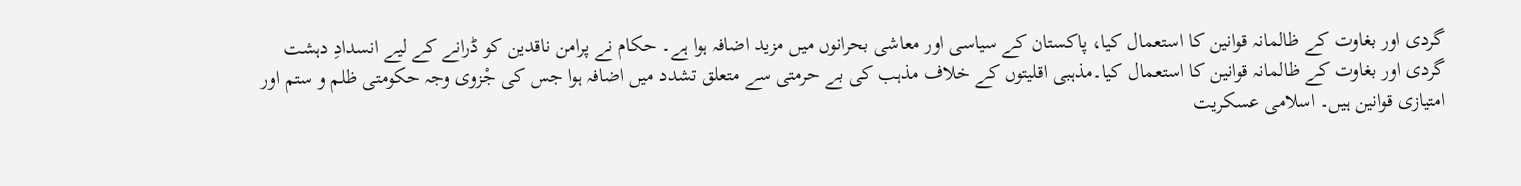گردی اور بغاوت کے ظالمانہ قوانین کا استعمال کیا، پاکستان کے سیاسی اور معاشی بحرانوں میں مزید اضافہ ہوا ہے۔ حکام نے پرامن ناقدین کو ڈرانے کے لیے انسدادِ دہشت گردی اور بغاوت کے ظالمانہ قوانین کا استعمال کیا۔مذہبی اقلیتوں کے خلاف مذہب کی بے حرمتی سے متعلق تشدد میں اضافہ ہوا جس کی جْزوی وجہ حکومتی ظلم و ستم اور امتیازی قوانین ہیں۔ اسلامی عسکریت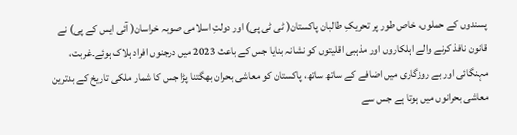پسندوں کے حملوں، خاص طور پر تحریکِ طالبان پاکستان( ٹی ٹی پی) اور دولتِ اسلامی صوبہ خراسان( آئی ایس کے پی) نے قانون نافذ کرنے والے اہلکاروں اور مذہبی اقلیتوں کو نشانہ بنایا جس کے باعث 2023 میں درجنوں افراد ہلاک ہوئے۔غربت، مہنگائی اور بے روزگاری میں اضافے کے ساتھ ساتھ، پاکستان کو معاشی بحران بھگتنا پڑا جس کا شمار ملکی تاریخ کے بدترین معاشی بحرانوں میں ہوتا ہے جس سے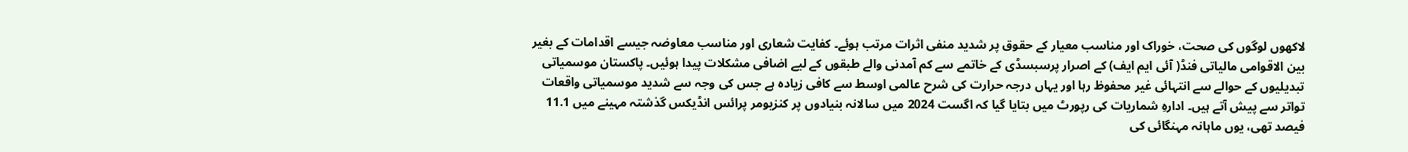لاکھوں لوگوں کی صحت، خوراک اور مناسب معیار کے حقوق پر شدید منفی اثرات مرتب ہوئے۔ کفایت شعاری اور مناسب معاوضہ جیسے اقدامات کے بغیر بین الاقوامی مالیاتی فنڈ( آئی ایم ایف) کے اصرار پرسبسڈی کے خاتمے سے کم آمدنی والے طبقوں کے لیے اضافی مشکلات پیدا ہوئیں۔ پاکستان موسمیاتی تبدیلیوں کے حوالے سے انتہائی غیر محفوظ رہا اور یہاں درجہ حرارت کی شرح عالمی اوسط سے کافی زیادہ ہے جس کی وجہ سے شدید موسمیاتی واقعات تواتر سے پیش آتے ہیں۔ ادارہِ شماریات کی رپورٹ میں بتایا گیا کہ اگست 2024 میں سالانہ بنیادوں پر کنزیومر پرائس انڈیکس گذشتہ مہینے میں 11.1 فیصد تھی، یوں ماہانہ مہنگائی کی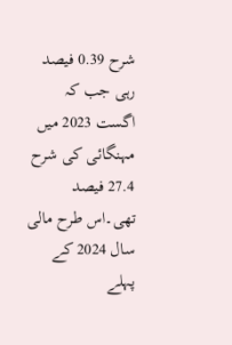شرح 0.39 فیصد رہی جب کہ اگست 2023 میں مہنگائی کی شرح 27.4 فیصد تھی۔اس طرح مالی سال 2024 کے پہلے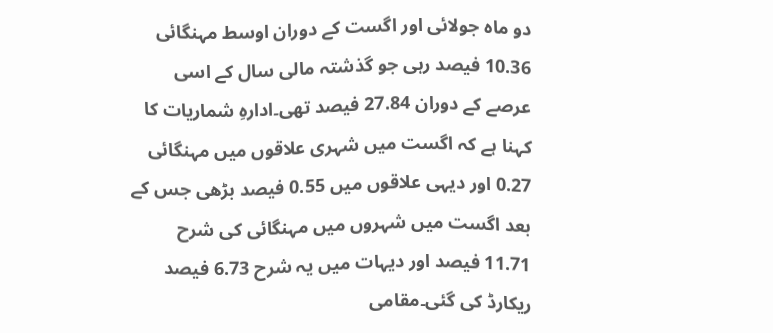دو ماہ جولائی اور اگست کے دوران اوسط مہنگائی 10.36 فیصد رہی جو گذشتہ مالی سال کے اسی عرصے کے دوران 27.84 فیصد تھی۔ادارہِ شماریات کا کہنا ہے کہ اگست میں شہری علاقوں میں مہنگائی 0.27 اور دیہی علاقوں میں 0.55 فیصد بڑھی جس کے بعد اگست میں شہروں میں مہنگائی کی شرح 11.71 فیصد اور دیہات میں یہ شرح 6.73 فیصد ریکارڈ کی گئی۔مقامی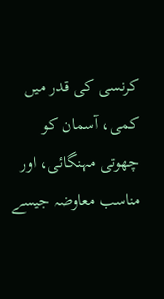کرنسی کی قدر میں کمی، آسمان کو چھوتی مہنگائی، اور مناسب معاوضہ جیسے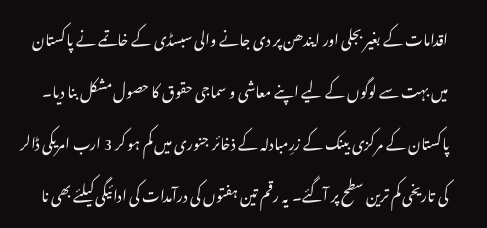اقدامات کے بغیر بجلی اور ایندھن پر دی جانے والی سبسڈی کے خاتمے نے پاکستان میں بہت سے لوگوں کے لیے اپنے معاشی و سماجی حقوق کا حصول مشکل بنا دیا۔ پاکستان کے مرکزی بینک کے زرِمبادلہ کے ذخائر جنوری میں کم ہو کر 3 ارب امریکی ڈالر کی تاریخی کم ترین سطح پر آگئے۔ یہ رقم تین ہفتوں کی درآمدات کی ادائیگی کیلئے بھی نا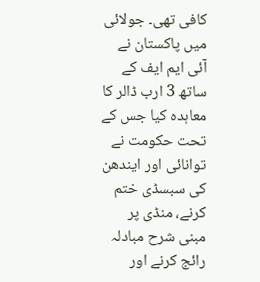کافی تھی۔ جولائی میں پاکستان نے آئی ایم ایف کے ساتھ 3 ارب ڈالر کا معاہدہ کیا جس کے تحت حکومت نے توانائی اور ایندھن کی سبسڈی ختم کرنے، منڈی پر مبنی شرح مبادلہ رائج کرنے اور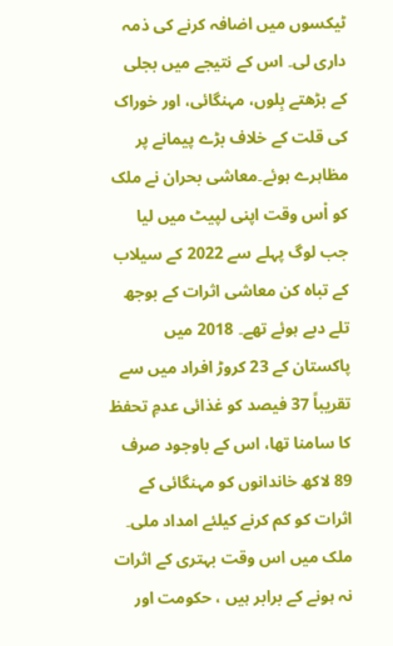ٹیکسوں میں اضافہ کرنے کی ذمہ داری لی۔ اس کے نتیجے میں بجلی کے بڑھتے بِلوں، مہنگائی، اور خوراک کی قلت کے خلاف بڑے پیمانے پر مظاہرے ہوئے۔معاشی بحران نے ملک کو اْس وقت اپنی لپیٹ میں لیا جب لوگ پہلے سے 2022 کے سیلاب کے تباہ کن معاشی اثرات کے بوجھ تلے دبے ہوئے تھے۔ 2018 میں پاکستان کے 23 کروڑ افراد میں سے تقریباً 37 فیصد کو غذائی عدمِ تحفظ کا سامنا تھا، اس کے باوجود صرف 89 لاکھ خاندانوں کو مہنگائی کے اثرات کو کم کرنے کیلئے امداد ملی۔ ملک میں اس وقت بہتری کے اثرات نہ ہونے کے برابر ہیں ، حکومت اور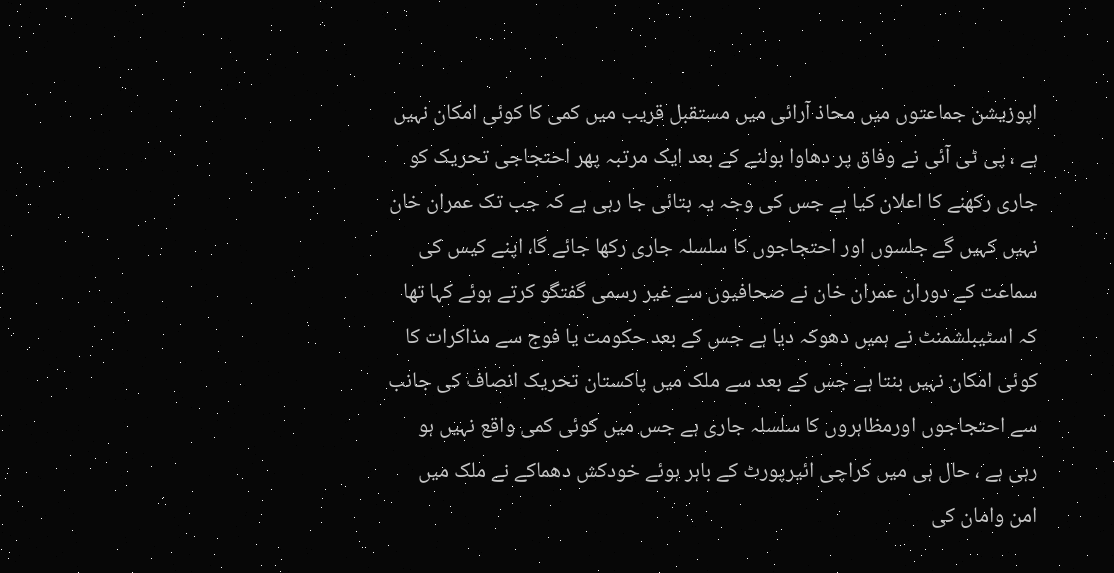اپوزیشن جماعتوں میں محاذ آرائی میں مستقبل قریب میں کمی کا کوئی امکان نہیں ہے ، پی ٹی آئی نے وفاق پر دھاوا بولنے کے بعد ایک مرتبہ پھر احتجاجی تحریک کو جاری رکھنے کا اعلان کیا ہے جس کی وجہ یہ بتائی جا رہی ہے کہ جب تک عمران خان نہیں کہیں گے جلسوں اور احتجاجوں کا سلسلہ جاری رکھا جائے گا، اپنے کیس کی سماعت کے دوران عمران خان نے صحافیوں سے غیر رسمی گفتگو کرتے ہوئے کہا تھا کہ اسٹیبلشمنٹ نے ہمیں دھوکہ دیا ہے جس کے بعد حکومت یا فوج سے مذاکرات کا کوئی امکان نہیں بنتا ہے جس کے بعد سے ملک میں پاکستان تحریک انصاف کی جانب سے احتجاجوں اورمظاہروں کا سلسلہ جاری ہے جس میں کوئی کمی واقع نہیں ہو رہی ہے ، حال ہی میں کراچی ائیرپورٹ کے باہر ہوئے خودکش دھماکے نے ملک میں امن وامان کی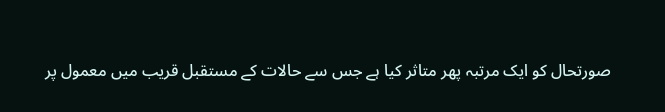صورتحال کو ایک مرتبہ پھر متاثر کیا ہے جس سے حالات کے مستقبل قریب میں معمول پر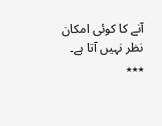آنے کا کوئی امکان نظر نہیں آتا ہے۔
٭٭٭